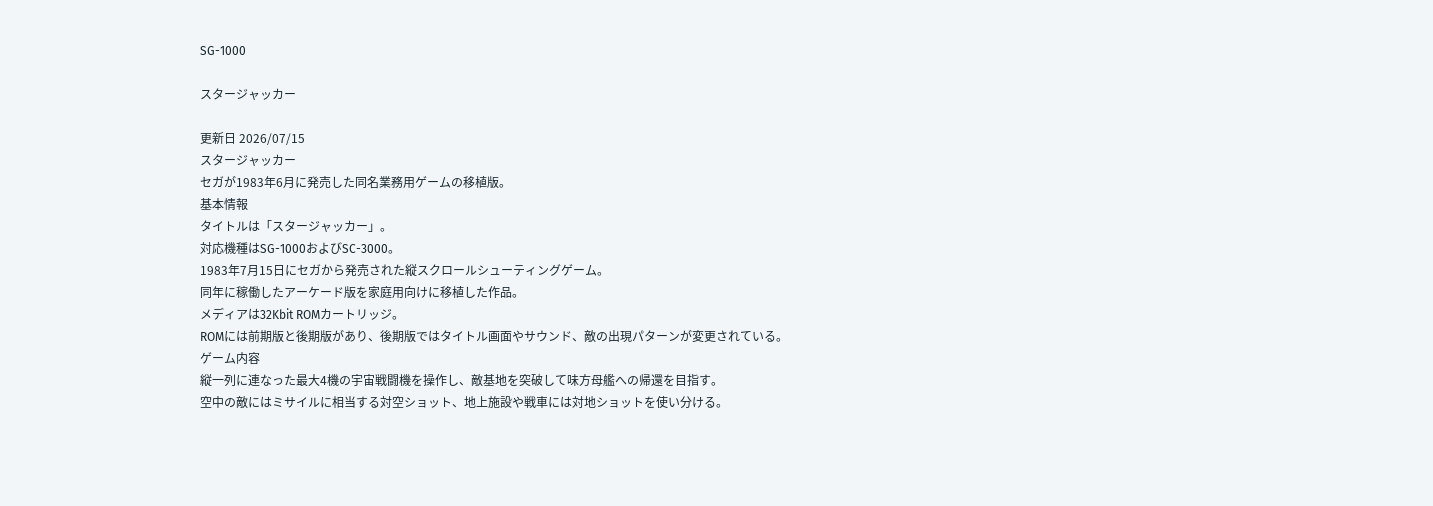SG-1000

スタージャッカー

更新日 2026/07/15
スタージャッカー
セガが1983年6月に発売した同名業務用ゲームの移植版。
基本情報
タイトルは「スタージャッカー」。
対応機種はSG-1000およびSC-3000。
1983年7月15日にセガから発売された縦スクロールシューティングゲーム。
同年に稼働したアーケード版を家庭用向けに移植した作品。
メディアは32Kbit ROMカートリッジ。
ROMには前期版と後期版があり、後期版ではタイトル画面やサウンド、敵の出現パターンが変更されている。
ゲーム内容
縦一列に連なった最大4機の宇宙戦闘機を操作し、敵基地を突破して味方母艦への帰還を目指す。
空中の敵にはミサイルに相当する対空ショット、地上施設や戦車には対地ショットを使い分ける。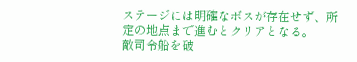ステージには明確なボスが存在せず、所定の地点まで進むとクリアとなる。
敵司令船を破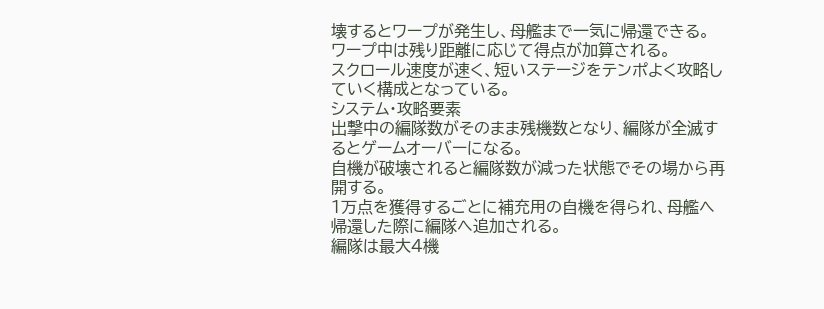壊するとワープが発生し、母艦まで一気に帰還できる。
ワープ中は残り距離に応じて得点が加算される。
スクロール速度が速く、短いステージをテンポよく攻略していく構成となっている。
システム・攻略要素
出撃中の編隊数がそのまま残機数となり、編隊が全滅するとゲームオーバーになる。
自機が破壊されると編隊数が減った状態でその場から再開する。
1万点を獲得するごとに補充用の自機を得られ、母艦へ帰還した際に編隊へ追加される。
編隊は最大4機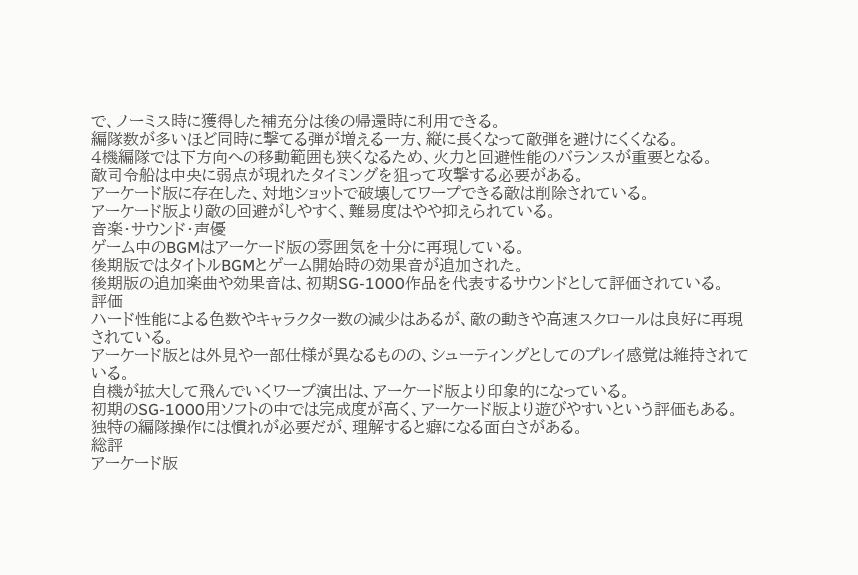で、ノーミス時に獲得した補充分は後の帰還時に利用できる。
編隊数が多いほど同時に撃てる弾が増える一方、縦に長くなって敵弾を避けにくくなる。
4機編隊では下方向への移動範囲も狭くなるため、火力と回避性能のバランスが重要となる。
敵司令船は中央に弱点が現れたタイミングを狙って攻撃する必要がある。
アーケード版に存在した、対地ショットで破壊してワープできる敵は削除されている。
アーケード版より敵の回避がしやすく、難易度はやや抑えられている。
音楽・サウンド・声優
ゲーム中のBGMはアーケード版の雰囲気を十分に再現している。
後期版ではタイトルBGMとゲーム開始時の効果音が追加された。
後期版の追加楽曲や効果音は、初期SG-1000作品を代表するサウンドとして評価されている。
評価
ハード性能による色数やキャラクター数の減少はあるが、敵の動きや高速スクロールは良好に再現されている。
アーケード版とは外見や一部仕様が異なるものの、シューティングとしてのプレイ感覚は維持されている。
自機が拡大して飛んでいくワープ演出は、アーケード版より印象的になっている。
初期のSG-1000用ソフトの中では完成度が高く、アーケード版より遊びやすいという評価もある。
独特の編隊操作には慣れが必要だが、理解すると癖になる面白さがある。
総評
アーケード版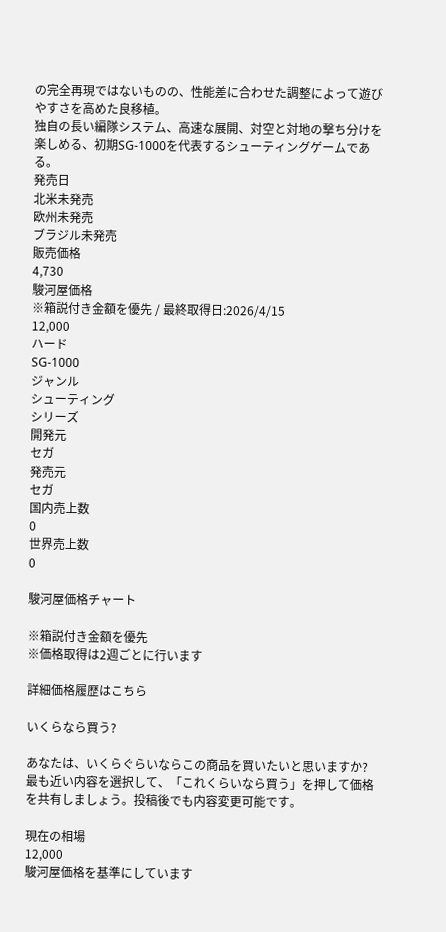の完全再現ではないものの、性能差に合わせた調整によって遊びやすさを高めた良移植。
独自の長い編隊システム、高速な展開、対空と対地の撃ち分けを楽しめる、初期SG-1000を代表するシューティングゲームである。
発売日
北米未発売
欧州未発売
ブラジル未発売
販売価格
4,730
駿河屋価格
※箱説付き金額を優先 / 最終取得日:2026/4/15
12,000
ハード
SG-1000
ジャンル
シューティング
シリーズ
開発元
セガ
発売元
セガ
国内売上数
0
世界売上数
0

駿河屋価格チャート

※箱説付き金額を優先
※価格取得は2週ごとに行います

詳細価格履歴はこちら

いくらなら買う?

あなたは、いくらぐらいならこの商品を買いたいと思いますか?最も近い内容を選択して、「これくらいなら買う」を押して価格を共有しましょう。投稿後でも内容変更可能です。

現在の相場
12,000
駿河屋価格を基準にしています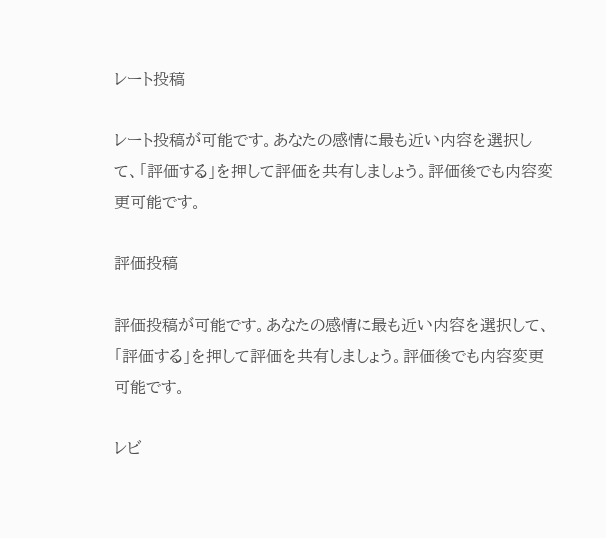レート投稿

レート投稿が可能です。あなたの感情に最も近い内容を選択して、「評価する」を押して評価を共有しましょう。評価後でも内容変更可能です。

評価投稿

評価投稿が可能です。あなたの感情に最も近い内容を選択して、「評価する」を押して評価を共有しましょう。評価後でも内容変更可能です。

レビ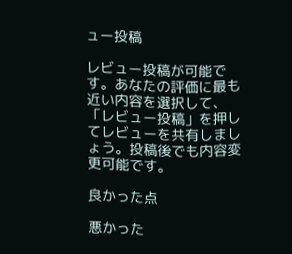ュー投稿

レビュー投稿が可能です。あなたの評価に最も近い内容を選択して、「レビュー投稿」を押してレビューを共有しましょう。投稿後でも内容変更可能です。

良かった点

悪かった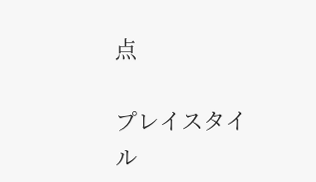点

プレイスタイル